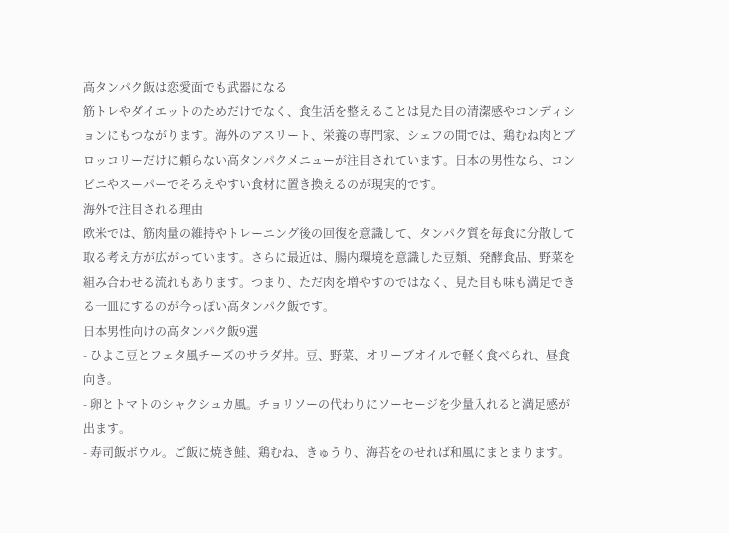高タンパク飯は恋愛面でも武器になる
筋トレやダイエットのためだけでなく、食生活を整えることは見た目の清潔感やコンディションにもつながります。海外のアスリート、栄養の専門家、シェフの間では、鶏むね肉とブロッコリーだけに頼らない高タンパクメニューが注目されています。日本の男性なら、コンビニやスーパーでそろえやすい食材に置き換えるのが現実的です。
海外で注目される理由
欧米では、筋肉量の維持やトレーニング後の回復を意識して、タンパク質を毎食に分散して取る考え方が広がっています。さらに最近は、腸内環境を意識した豆類、発酵食品、野菜を組み合わせる流れもあります。つまり、ただ肉を増やすのではなく、見た目も味も満足できる一皿にするのが今っぽい高タンパク飯です。
日本男性向けの高タンパク飯9選
- ひよこ豆とフェタ風チーズのサラダ丼。豆、野菜、オリーブオイルで軽く食べられ、昼食向き。
- 卵とトマトのシャクシュカ風。チョリソーの代わりにソーセージを少量入れると満足感が出ます。
- 寿司飯ボウル。ご飯に焼き鮭、鶏むね、きゅうり、海苔をのせれば和風にまとまります。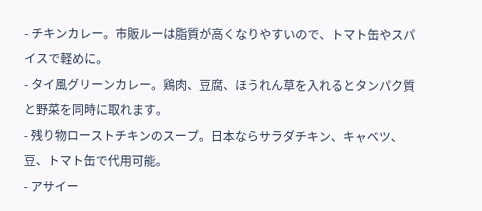- チキンカレー。市販ルーは脂質が高くなりやすいので、トマト缶やスパイスで軽めに。
- タイ風グリーンカレー。鶏肉、豆腐、ほうれん草を入れるとタンパク質と野菜を同時に取れます。
- 残り物ローストチキンのスープ。日本ならサラダチキン、キャベツ、豆、トマト缶で代用可能。
- アサイー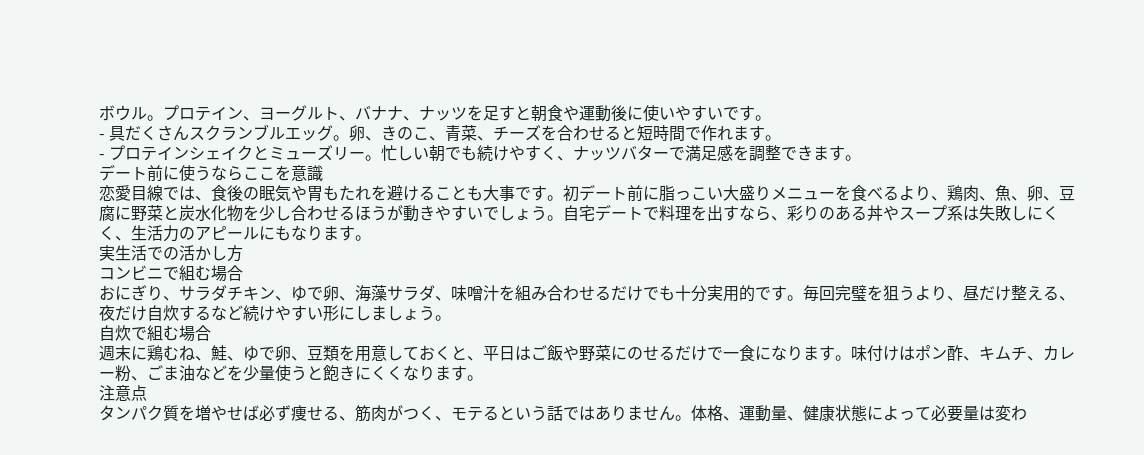ボウル。プロテイン、ヨーグルト、バナナ、ナッツを足すと朝食や運動後に使いやすいです。
- 具だくさんスクランブルエッグ。卵、きのこ、青菜、チーズを合わせると短時間で作れます。
- プロテインシェイクとミューズリー。忙しい朝でも続けやすく、ナッツバターで満足感を調整できます。
デート前に使うならここを意識
恋愛目線では、食後の眠気や胃もたれを避けることも大事です。初デート前に脂っこい大盛りメニューを食べるより、鶏肉、魚、卵、豆腐に野菜と炭水化物を少し合わせるほうが動きやすいでしょう。自宅デートで料理を出すなら、彩りのある丼やスープ系は失敗しにくく、生活力のアピールにもなります。
実生活での活かし方
コンビニで組む場合
おにぎり、サラダチキン、ゆで卵、海藻サラダ、味噌汁を組み合わせるだけでも十分実用的です。毎回完璧を狙うより、昼だけ整える、夜だけ自炊するなど続けやすい形にしましょう。
自炊で組む場合
週末に鶏むね、鮭、ゆで卵、豆類を用意しておくと、平日はご飯や野菜にのせるだけで一食になります。味付けはポン酢、キムチ、カレー粉、ごま油などを少量使うと飽きにくくなります。
注意点
タンパク質を増やせば必ず痩せる、筋肉がつく、モテるという話ではありません。体格、運動量、健康状態によって必要量は変わ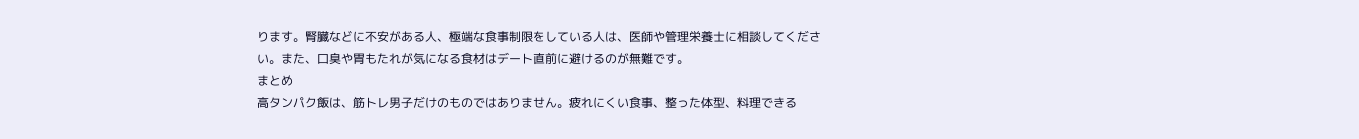ります。腎臓などに不安がある人、極端な食事制限をしている人は、医師や管理栄養士に相談してください。また、口臭や胃もたれが気になる食材はデート直前に避けるのが無難です。
まとめ
高タンパク飯は、筋トレ男子だけのものではありません。疲れにくい食事、整った体型、料理できる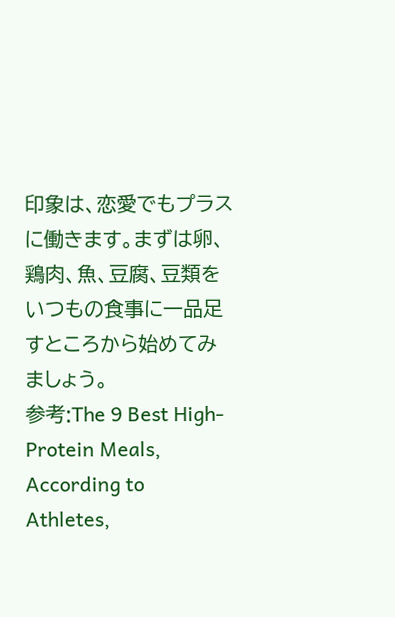印象は、恋愛でもプラスに働きます。まずは卵、鶏肉、魚、豆腐、豆類をいつもの食事に一品足すところから始めてみましょう。
参考:The 9 Best High-Protein Meals, According to Athletes,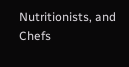Nutritionists, and Chefs